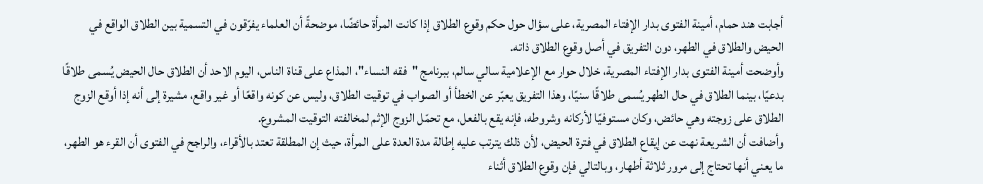أجابت هند حمام، أمينة الفتوى بدار الإفتاء المصرية، على سؤال حول حكم وقوع الطلاق إذا كانت المرأة حائضًا، موضحةً أن العلماء يفرّقون في التسمية بين الطلاق الواقع في الحيض والطلاق في الطهر، دون التفريق في أصل وقوع الطلاق ذاته.
وأوضحت أمينة الفتوى بدار الإفتاء المصرية، خلال حوار مع الإعلامية سالي سالم، ببرنامج "فقه النساء"، المذاع على قناة الناس، اليوم الاحد أن الطلاق حال الحيض يُسمى طلاقًا بدعيًا، بينما الطلاق في حال الطهر يُسمى طلاقًا سنيًا، وهذا التفريق يعبّر عن الخطأ أو الصواب في توقيت الطلاق، وليس عن كونه واقعًا أو غير واقع، مشيرة إلى أنه إذا أوقع الزوج الطلاق على زوجته وهي حائض، وكان مستوفيًا لأركانه وشروطه، فإنه يقع بالفعل، مع تحمّل الزوج الإثم لمخالفته التوقيت المشروع.
وأضافت أن الشريعة نهت عن إيقاع الطلاق في فترة الحيض، لأن ذلك يترتب عليه إطالة مدة العدة على المرأة، حيث إن المطلقة تعتد بالأقراء، والراجح في الفتوى أن القرء هو الطهر، ما يعني أنها تحتاج إلى مرور ثلاثة أطهار، وبالتالي فإن وقوع الطلاق أثناء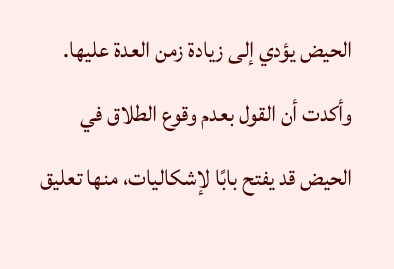الحيض يؤدي إلى زيادة زمن العدة عليها.
وأكدت أن القول بعدم وقوع الطلاق في الحيض قد يفتح بابًا لإشكاليات، منها تعليق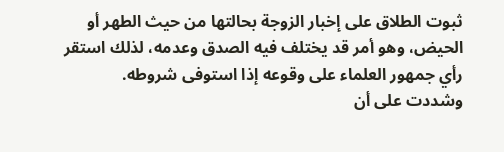ثبوت الطلاق على إخبار الزوجة بحالتها من حيث الطهر أو الحيض، وهو أمر قد يختلف فيه الصدق وعدمه، لذلك استقر رأي جمهور العلماء على وقوعه إذا استوفى شروطه.
وشددت على أن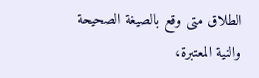الطلاق متى وقع بالصيغة الصحيحة والنية المعتبرة،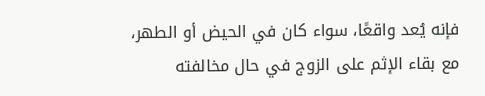فإنه يُعد واقعًا، سواء كان في الحيض أو الطهر، مع بقاء الإثم على الزوج في حال مخالفته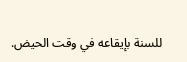للسنة بإيقاعه في وقت الحيض.